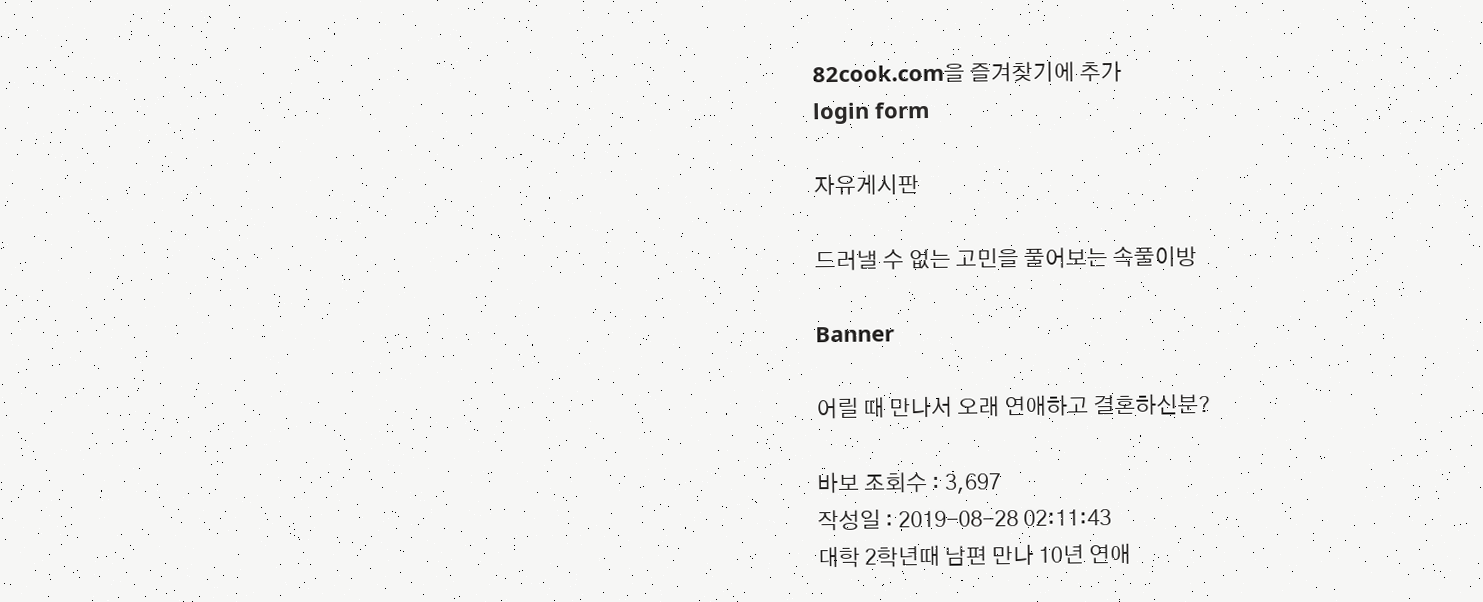82cook.com을 즐겨찾기에 추가
login form

자유게시판

드러낼 수 없는 고민을 풀어보는 속풀이방

Banner

어릴 때 만나서 오래 연애하고 결혼하신분?

바보 조회수 : 3,697
작성일 : 2019-08-28 02:11:43
대학 2학년때 남편 만나 10년 연애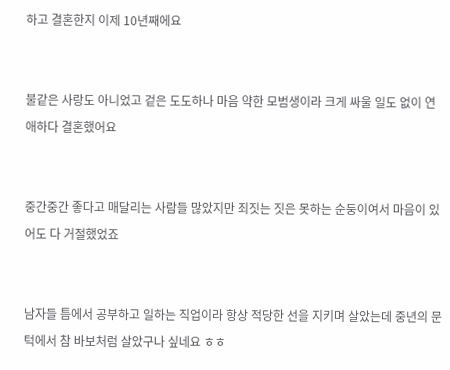하고 결혼한지 이제 10년째에요


불같은 사랑도 아니었고 겉은 도도하나 마음 약한 모범생이라 크게 싸울 일도 없이 연애하다 결혼했어요


중간중간 좋다고 매달리는 사람들 많았지만 죄짓는 짓은 못하는 순둥이여서 마음이 있어도 다 거절했었죠


남자들 틈에서 공부하고 일하는 직업이라 항상 적당한 선을 지키며 살았는데 중년의 문턱에서 참 바보처럼 살았구나 싶네요 ㅎㅎ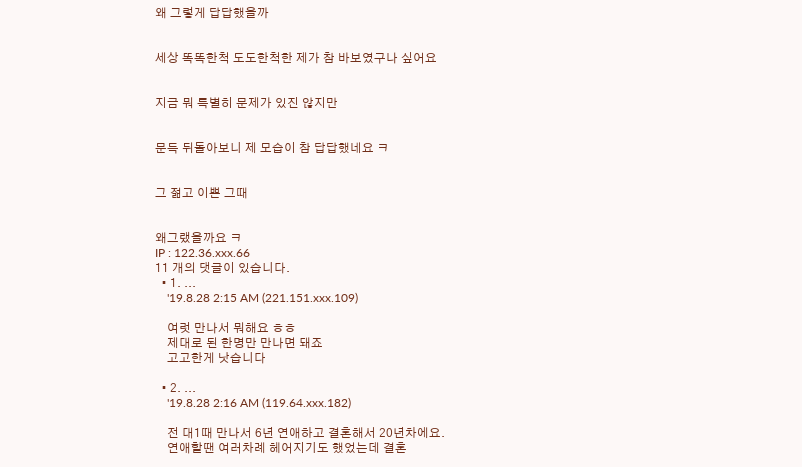왜 그렇게 답답했을까


세상 똑똑한척 도도한척한 제가 참 바보였구나 싶어요


지금 뭐 특별히 문제가 있진 않지만


문득 뒤돌아보니 제 모습이 참 답답했네요 ㅋ


그 젊고 이쁜 그때


왜그랬을까요 ㅋ
IP : 122.36.xxx.66
11 개의 댓글이 있습니다.
  • 1. ...
    '19.8.28 2:15 AM (221.151.xxx.109)

    여럿 만나서 뭐해요 ㅎㅎ
    제대로 된 한명만 만나면 돼죠
    고고한게 낫습니다

  • 2. ...
    '19.8.28 2:16 AM (119.64.xxx.182)

    전 대1때 만나서 6년 연애하고 결혼해서 20년차에요.
    연애할땐 여러차례 헤어지기도 했었는데 결혼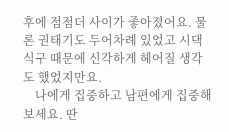후에 점점더 사이가 좋아졌어요. 물론 권태기도 두어차례 있었고 시댁식구 때문에 신각하게 헤어질 생각도 했었지만요.
    나에게 집중하고 남편에게 집중해보세요. 딴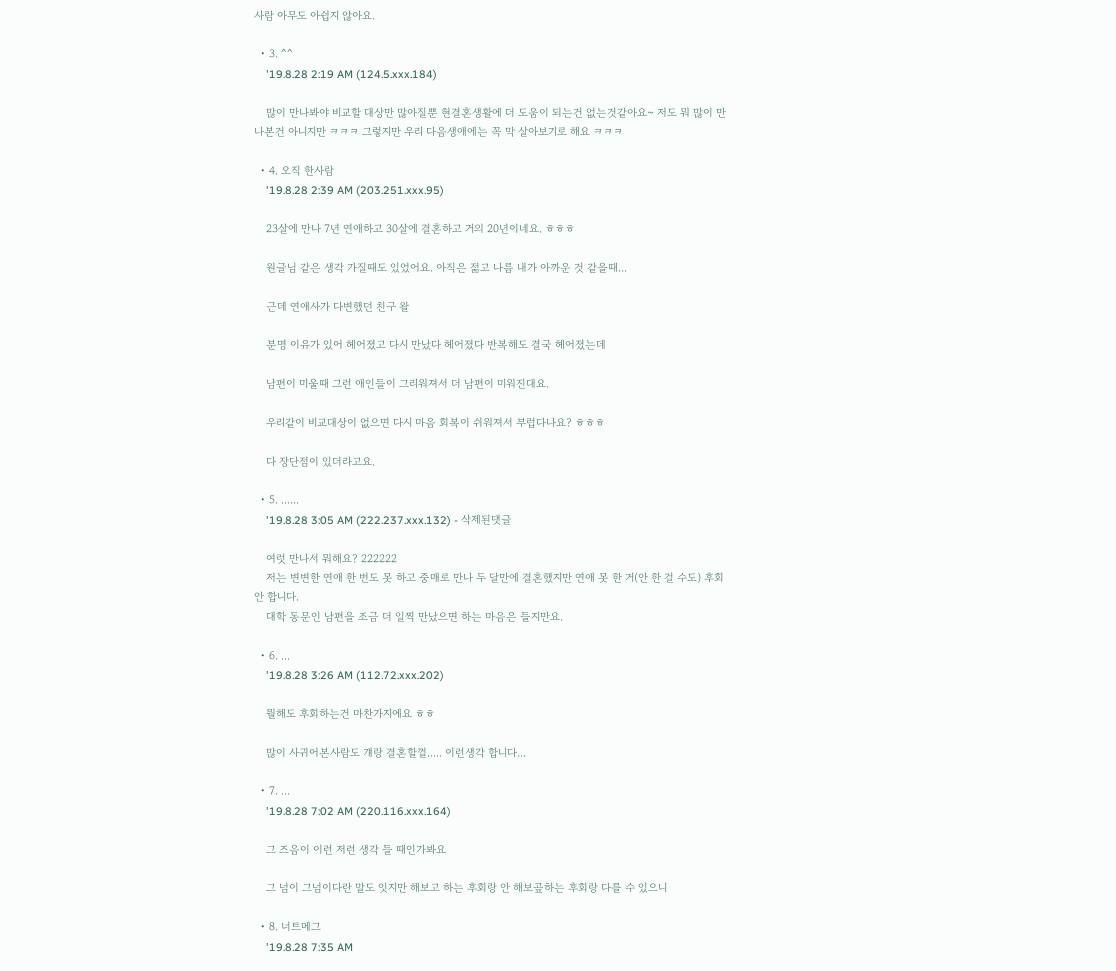사람 아무도 아쉽지 않아요.

  • 3. ^^
    '19.8.28 2:19 AM (124.5.xxx.184)

    많이 만나봐야 비교할 대상만 많아질뿐 현결혼생활에 더 도움이 되는건 없는것같아요~ 저도 뭐 많이 만나본건 아니지만 ㅋㅋㅋ 그렇지만 우리 다음생애에는 꼭 막 살아보기로 해요 ㅋㅋㅋ

  • 4. 오직 한사람
    '19.8.28 2:39 AM (203.251.xxx.95)

    23살에 만나 7년 연애하고 30살에 결혼하고 거의 20년이네요. ㅎㅎㅎ

    원글님 같은 생각 가질때도 있었어요. 아직은 젊고 나름 내가 아까운 것 같을때...

    근데 연애사가 다변했던 친구 왈

    분명 이유가 있어 헤어졌고 다시 만났다 헤어졌다 반복해도 결국 헤어졌는데

    남편이 미울때 그런 애인들이 그리워져서 더 남편이 미워진대요.

    우리같이 비교대상이 없으면 다시 마음 회복이 쉬워져서 부럽다나요? ㅎㅎㅎ

    다 장단점이 있더라고요.

  • 5. ......
    '19.8.28 3:05 AM (222.237.xxx.132) - 삭제된댓글

    여럿 만나서 뭐해요? 222222
    저는 변변한 연애 한 번도 못 하고 중매로 만나 두 달만에 결혼했지만 연애 못 한 거(안 한 걸 수도) 후회 안 합니다.
    대학 동문인 남편을 조금 더 일찍 만났으면 하는 마음은 들지만요.

  • 6. ...
    '19.8.28 3:26 AM (112.72.xxx.202)

    뭘해도 후회하는건 마찬가지에요 ㅎㅎ

    많이 사귀어본사람도 걔랑 결혼할껄..... 이런생각 합니다...

  • 7. ...
    '19.8.28 7:02 AM (220.116.xxx.164)

    그 즈음이 이런 저런 생각 들 때인가봐요

    그 넘이 그넘이다란 말도 잇지만 해보고 하는 후회랑 안 해보곺하는 후회랑 다를 수 있으니

  • 8. 너트메그
    '19.8.28 7:35 AM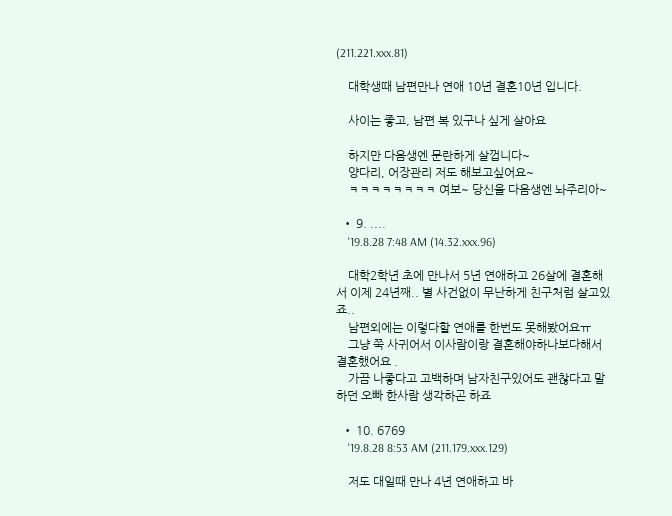(211.221.xxx.81)

    대학생때 남편만나 연애 10년 결혼10년 입니다.

    사이는 좋고, 남편 복 있구나 싶게 살아요

    하지만 다음생엔 문란하게 살껍니다~
    양다리, 어장관리 저도 해보고싶어요~
    ㅋㅋㅋㅋㅋㅋㅋㅋ 여보~ 당신을 다음생엔 놔주리아~

  • 9. ....
    '19.8.28 7:48 AM (14.32.xxx.96)

    대학2학년 초에 만나서 5년 연애하고 26살에 결혼해서 이제 24년째.. 별 사건없이 무난하게 친구처럼 살고있죠..
    남편외에는 이렇다할 연애를 한번도 못해봤어요ㅠ
    그냥 쭉 사귀어서 이사람이랑 결혼해야하나보다해서 결혼했어요 .
    가끔 나좋다고 고백하며 남자친구있어도 괜찮다고 말하던 오빠 한사람 생각하곤 하죠

  • 10. 6769
    '19.8.28 8:53 AM (211.179.xxx.129)

    저도 대일때 만나 4년 연애하고 바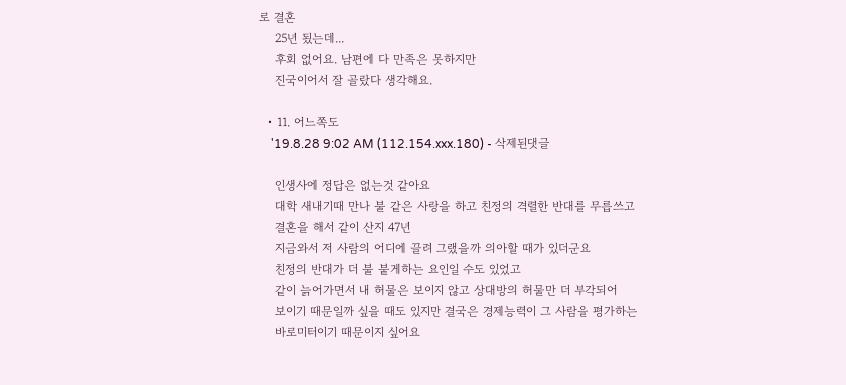로 결혼
    25년 됬는데...
    후회 없어요. 남편에 다 만족은 못하지만
    진국이어서 잘 골랐다 생각해요.

  • 11. 어느쪽도
    '19.8.28 9:02 AM (112.154.xxx.180) - 삭제된댓글

    인생사에 정답은 없는것 같아요
    대학 새내기때 만나 불 같은 사랑을 하고 친정의 격렬한 반대를 무릅쓰고
    결혼을 해서 같이 산지 47년
    지금와서 저 사람의 어디에 끌려 그랬을까 의아할 때가 있더군요
    친정의 반대가 더 불 붙게하는 요인일 수도 있었고
    같이 늙어가면서 내 허물은 보이지 않고 상대방의 허물만 더 부각되어
    보이기 때문일까 싶을 때도 있지만 결국은 경제능력이 그 사람을 평가하는
    바로미터이기 때문이지 싶어요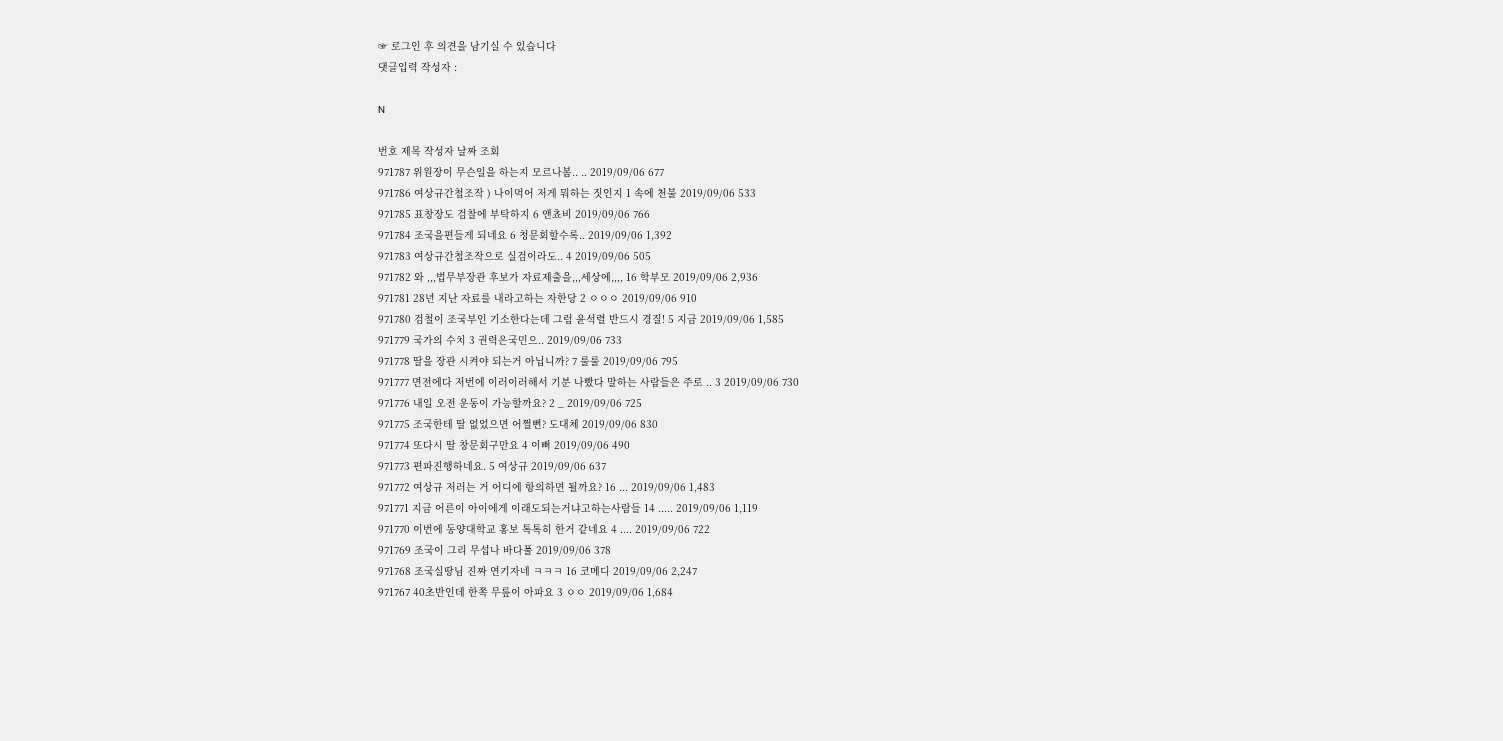☞ 로그인 후 의견을 남기실 수 있습니다
댓글입력 작성자 :

N

번호 제목 작성자 날짜 조회
971787 위원장이 무슨일을 하는지 모르나봄.. .. 2019/09/06 677
971786 여상규간첩조작 ) 나이먹어 저게 뭐하는 짓인지 1 속에 천불 2019/09/06 533
971785 표창장도 검찰에 부탁하지 6 앤쵸비 2019/09/06 766
971784 조국을편들게 되네요 6 청문회할수록.. 2019/09/06 1,392
971783 여상규간첩조작으로 실검이라도.. 4 2019/09/06 505
971782 와 ,,,법무부장관 후보가 자료제출을,,,세상에,,,, 16 학부모 2019/09/06 2,936
971781 28년 지난 자료를 내라고하는 자한당 2 ㅇㅇㅇ 2019/09/06 910
971780 검철이 조국부인 기소한다는데 그럼 윤석렬 반드시 경질! 5 지금 2019/09/06 1,585
971779 국가의 수치 3 권력은국민으.. 2019/09/06 733
971778 딸을 장관 시켜야 되는거 아닙니까? 7 룰룰 2019/09/06 795
971777 면전에다 저번에 이러이러해서 기분 나빴다 말하는 사람들은 주로 .. 3 2019/09/06 730
971776 내일 오전 운동이 가능할까요? 2 _ 2019/09/06 725
971775 조국한테 딸 없었으면 어쩔뻔? 도대체 2019/09/06 830
971774 또다시 딸 창문회구만요 4 이뻐 2019/09/06 490
971773 편파진행하네요. 5 여상규 2019/09/06 637
971772 여상규 저러는 거 어디에 항의하면 될까요? 16 ... 2019/09/06 1,483
971771 지금 어른이 아이에게 이래도되는거냐고하는사람들 14 ..... 2019/09/06 1,119
971770 이번에 동양대학교 홍보 톡톡히 한거 같네요 4 .... 2019/09/06 722
971769 조국이 그리 무섭나 바다풀 2019/09/06 378
971768 조국실땅님 진짜 연기자네 ㅋㅋㅋ 16 코메디 2019/09/06 2,247
971767 40초반인데 한쪽 무릎이 아파요 3 ㅇㅇ 2019/09/06 1,684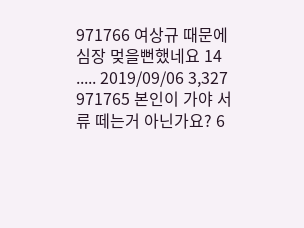971766 여상규 때문에 심장 멎을뻔했네요 14 ..... 2019/09/06 3,327
971765 본인이 가야 서류 떼는거 아닌가요? 6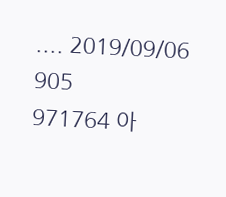.... 2019/09/06 905
971764 아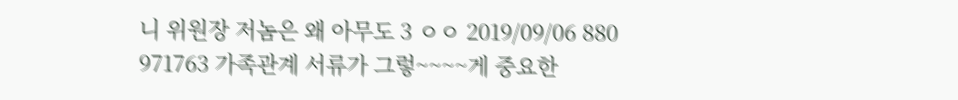니 위원장 저놈은 왜 아무도 3 ㅇㅇ 2019/09/06 880
971763 가족관계 서류가 그렇~~~~게 중요한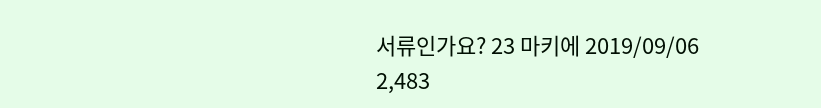서류인가요? 23 마키에 2019/09/06 2,483